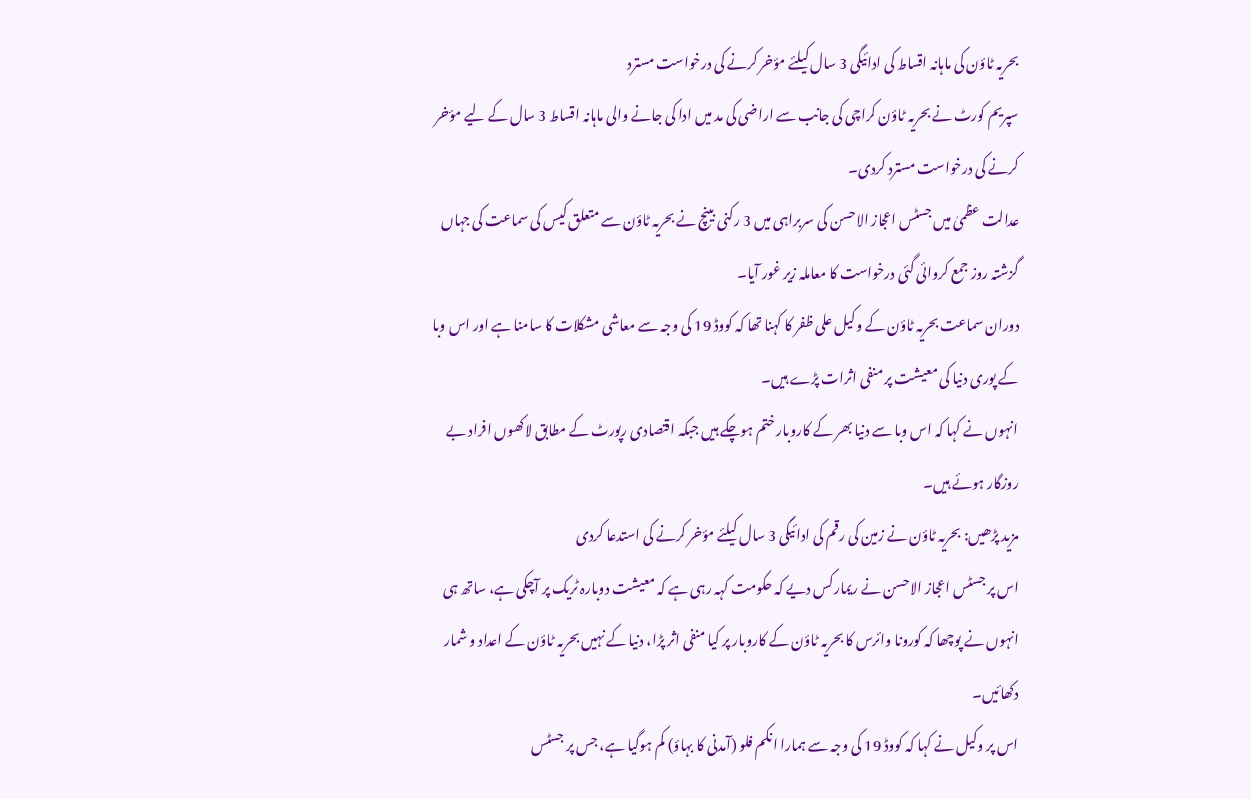بحریہ ٹاؤن کی ماہانہ اقساط کی ادائیگی 3 سال کیلئے مؤخر کرنے کی درخواست مسترد
سپریم کورٹ نے بحریہ ٹاؤن کراچی کی جانب سے اراضی کی مد میں ادا کی جانے والی ماہانہ اقساط 3 سال کے لیے مؤخر کرنے کی درخواست مسترد کردی۔
عدالت عظمیٰ میں جسٹس اعجاز الاحسن کی سربراہی میں 3 رکنی بینچ نے بحریہ ٹاؤن سے متعلق کیس کی سماعت کی جہاں گزشتہ روز جمع کروائی گئی درخواست کا معاملہ زیر غور آیا۔
دوران سماعت بحریہ ٹاؤن کے وکیل علی ظفر کا کہنا تھا کہ کووڈ 19 کی وجہ سے معاشی مشکلات کا سامنا ہے اور اس وبا کے پوری دنیا کی معیشت پر منفی اثرات پڑے ہیں۔
انہوں نے کہا کہ اس وبا سے دنیا بھر کے کاروبار ختم ہوچکے ہیں جبکہ اقتصادی رپورٹ کے مطابق لاکھوں افراد بے روزگار ہوئے ہیں۔
مزید پڑھیں: بحریہ ٹاؤن نے زمین کی رقم کی ادائیگی 3 سال کیلئے مؤخر کرنے کی استدعا کردی
اس پر جسٹس اعجاز الاحسن نے ریمارکس دیے کہ حکومت کہہ رہی ہے کہ معیشت دوبارہ ٹریک پر آچکی ہے، ساتھ ہی انہوں نے پوچھا کہ کورونا وائرس کا بحریہ ٹاؤن کے کاروبار پر کیا منفی اثر پڑا، دنیا کے نہیں بحریہ ٹاؤن کے اعداد و شمار دکھائیں۔
اس پر وکیل نے کہا کہ کووڈ 19 کی وجہ سے ہمارا انکم فلو (آمدنی کا بہاؤ) کم ہوگیا ہے، جس پر جسٹس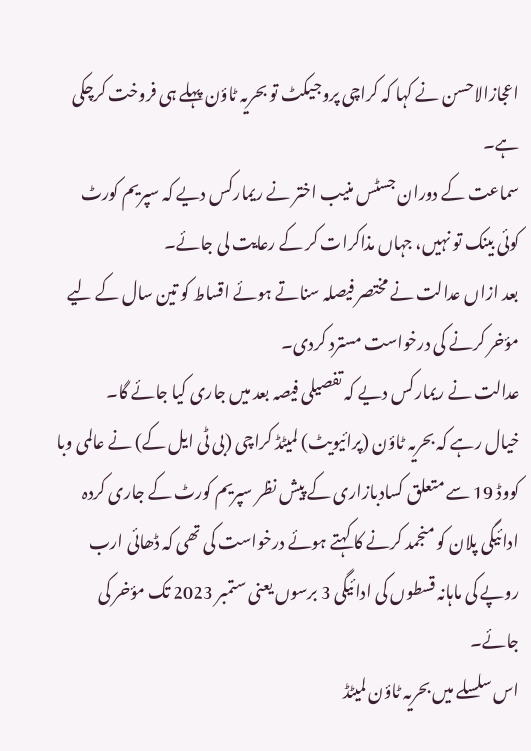اعجازالاحسن نے کہا کہ کراچی پروجیکٹ تو بحریہ ٹاؤن پہلے ہی فروخت کرچکی ہے۔
سماعت کے دوران جسٹس منیب اختر نے ریمارکس دیے کہ سپریم کورٹ کوئی بینک تو نہیں، جہاں مذاکرات کر کے رعایت لی جائے۔
بعد ازاں عدالت نے مختصر فیصلہ سناتے ہوئے اقساط کو تین سال کے لیے مؤخر کرنے کی درخواست مسترد کردی۔
عدالت نے ریمارکس دیے کہ تفصیلی فیصہ بعد میں جاری کیا جائے گا۔
خیال رہے کہ بحریہ ٹاؤن (پرائیویٹ) لمیٹڈ کراچی (بی ٹی ایل کے) نے عالمی وبا کووڈ 19 سے متعلق کسادبازاری کے پیش نظر سپریم کورٹ کے جاری کردہ ادائیگی پلان کو منجمد کرنے کا کہتے ہوئے درخواست کی تھی کہ ڈھائی ارب روپے کی ماہانہ قسطوں کی ادائیگی 3 برسوں یعنی ستمبر 2023 تک مؤخر کی جائے۔
اس سلسلے میں بحریہ ٹاؤن لمیٹڈ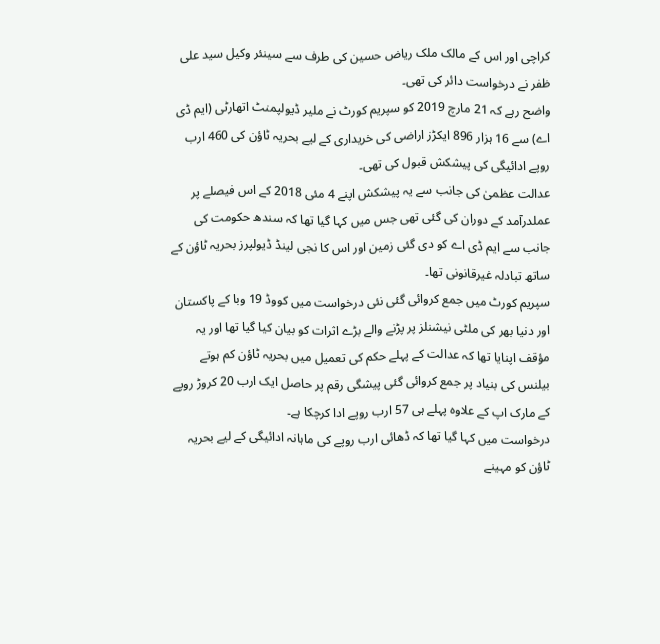کراچی اور اس کے مالک ملک ریاض حسین کی طرف سے سینئر وکیل سید علی ظفر نے درخواست دائر کی تھی۔
واضح رہے کہ 21 مارچ 2019 کو سپریم کورٹ نے ملیر ڈیولپمنٹ اتھارٹی (ایم ڈی اے) سے 16 ہزار 896 ایکڑز اراضی کی خریداری کے لیے بحریہ ٹاؤن کی 460 ارب روپے ادائیگی کی پیشکش قبول کی تھی۔
عدالت عظمیٰ کی جانب سے یہ پیشکش اپنے 4 مئی 2018 کے اس فیصلے پر عملدرآمد کے دوران کی گئی تھی جس میں کہا گیا تھا کہ سندھ حکومت کی جانب سے ایم ڈی اے کو دی گئی زمین اور اس کا نجی لینڈ ڈیولپرز بحریہ ٹاؤن کے ساتھ تبادلہ غیرقانونی تھا۔
سپریم کورٹ میں جمع کروائی گئی نئی درخواست میں کووڈ 19 وبا کے پاکستان اور دنیا بھر کی ملٹی نیشنلز پر پڑنے والے بڑے اثرات کو بیان کیا گیا تھا اور یہ مؤقف اپنایا تھا کہ عدالت کے پہلے حکم کی تعمیل میں بحریہ ٹاؤن کم ہوتے بیلنس کی بنیاد پر جمع کروائی گئی پیشگی رقم پر حاصل ایک ارب 20 کروڑ روپے کے مارک اپ کے علاوہ پہلے ہی 57 ارب روپے ادا کرچکا ہے۔
درخواست میں کہا گیا تھا کہ ڈھائی ارب روپے کی ماہانہ ادائیگی کے لیے بحریہ ٹاؤن کو مہینے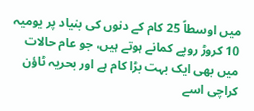میں اوسطاً 25 کام کے دنوں کی بنیاد پر یومیہ 10 کروڑ روپے کمانے ہوتے ہیں، جو عام حالات میں بھی ایک بہت بڑا کام ہے اور بحریہ ٹاؤن کراچی اسے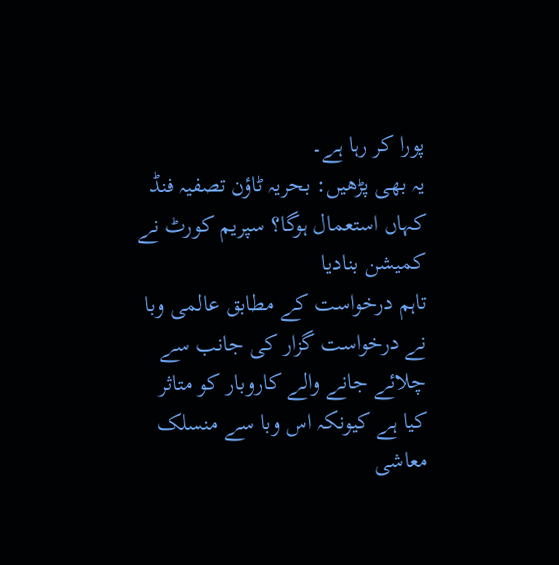پورا کر رہا ہے۔
یہ بھی پڑھیں: بحریہ ٹاؤن تصفیہ فنڈ کہاں استعمال ہوگا؟ سپریم کورٹ نے کمیشن بنادیا
تاہم درخواست کے مطابق عالمی وبا نے درخواست گزار کی جانب سے چلائے جانے والے کاروبار کو متاثر کیا ہے کیونکہ اس وبا سے منسلک معاشی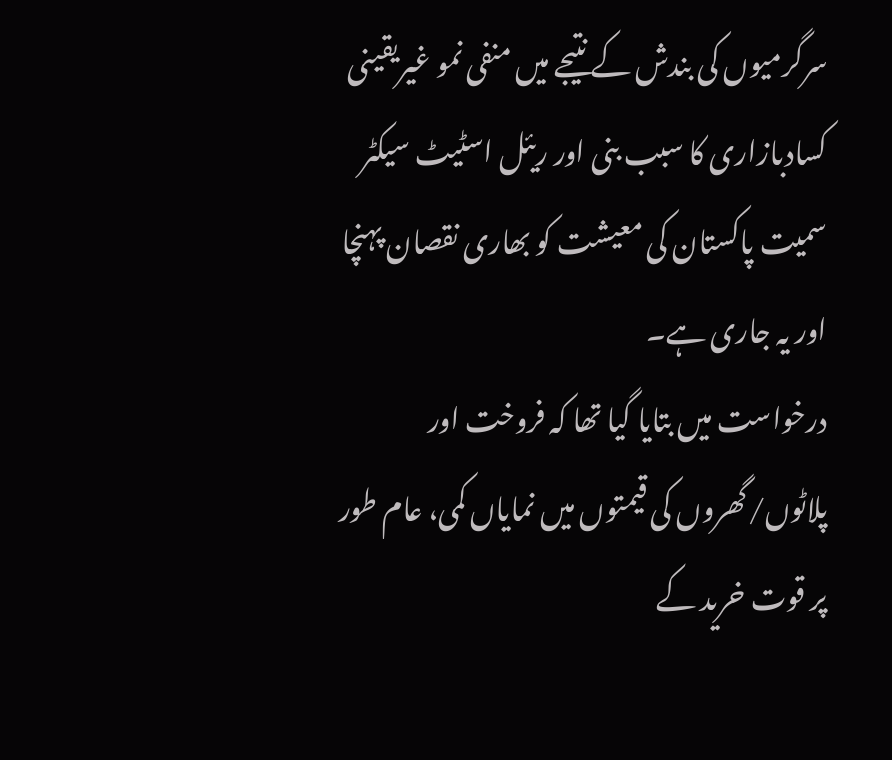سرگرمیوں کی بندش کے نتیجے میں منفی نمو غیریقینی کسادبازاری کا سبب بنی اور ریئل اسٹیٹ سیکٹر سمیت پاکستان کی معیشت کو بھاری نقصان پہنچا اور یہ جاری ہے۔
درخواست میں بتایا گیا تھا کہ فروخت اور پلاٹوں/گھروں کی قیمتوں میں نمایاں کمی، عام طور پر قوت خرید کے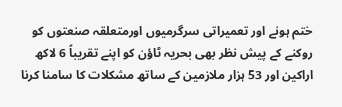ختم ہونے اور تعمیراتی سرگرمیوں اورمتعلقہ صنعتوں کو روکنے کے پیش نظر بھی بحریہ ٹاؤن کو اپنے تقریباً 6 لاکھ اراکین اور 53 ہزار ملازمین کے ساتھ مشکلات کا سامنا کرنا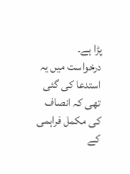پڑا ہے۔
درخواست میں یہ استدعا کی گئی تھی کہ انصاف کی مکمل فراہمی کے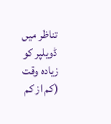تناظر میں ڈویلپر کو زیادہ وقت (کم از کم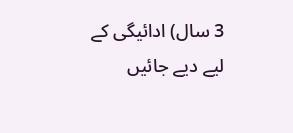3 سال) ادائیگی کے لیے دیے جائیں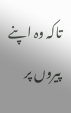تاکہ وہ اپنے پیروں پر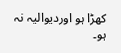کھڑا ہو اوردیوالیہ نہ ہو۔